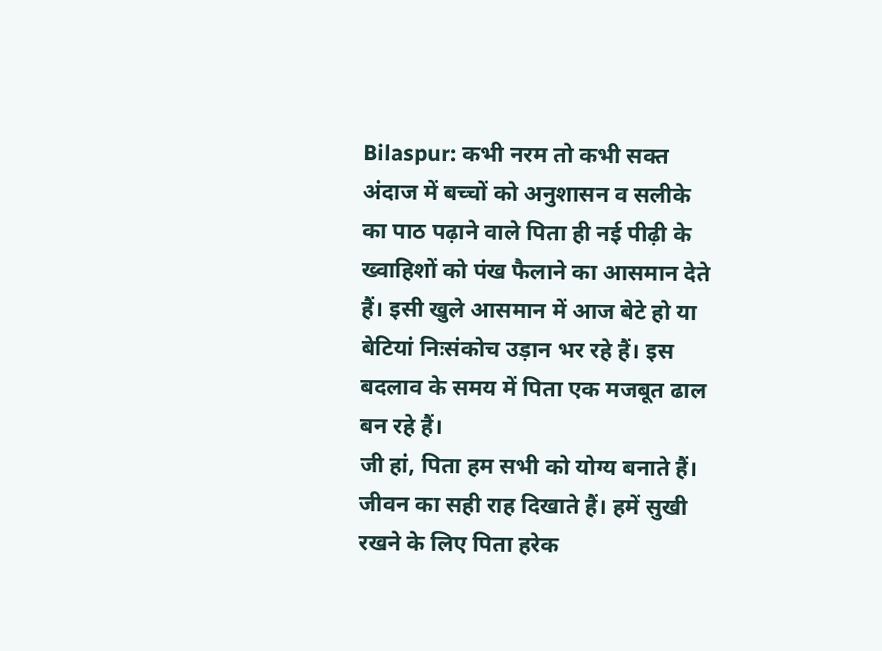Bilaspur: कभी नरम तो कभी सक्त अंदाज में बच्चों को अनुशासन व सलीके का पाठ पढ़ाने वाले पिता ही नई पीढ़ी के ख्वाहिशों को पंख फैलाने का आसमान देते हैं। इसी खुले आसमान में आज बेटे हो या बेटियां निःसंकोच उड़ान भर रहे हैं। इस बदलाव के समय में पिता एक मजबूत ढाल बन रहे हैं।
जी हां, पिता हम सभी को योग्य बनाते हैं। जीवन का सही राह दिखाते हैं। हमें सुखी रखने के लिए पिता हरेक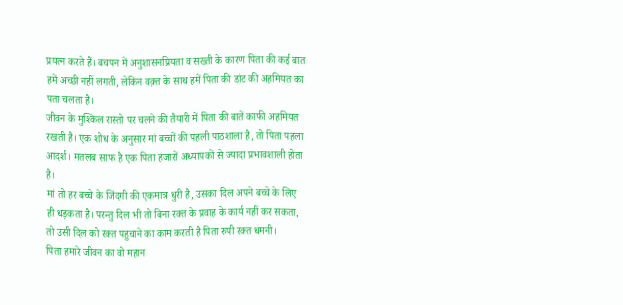प्रयत्न करते हैं। बचपन में अनुशासनप्रियता व सख्ती के कारण पिता की कई बात हमें अच्छी नहीं लगती, लेकिन वक़्त के साथ हमें पिता की डांट की अहमियत का पता चलता है।
जीवन के मुश्किल रास्तो पर चलने की तैयारी में पिता की बातें काफी अहमियत रखती है। एक शोध के अनुसार मां बच्चों की पहली पाठशाला है, तो पिता पहला आदर्श। मतलब साफ है एक पिता हजारों अध्यापकों से ज्यादा प्रभावशाली होता है।
मां तो हर बच्चे के जिंदगी की एकमात्र धुरी है, उसका दिल अपने बच्चे के लिए ही धड़कता है। परन्तु दिल भी तो बिना रक्त के प्रवाह के कार्य नहीं कर सकता, तो उसी दिल को रक्त पहुचाने का काम करती है पिता रुपी रक्त धमनी।
पिता हमारे जीवन का वो महान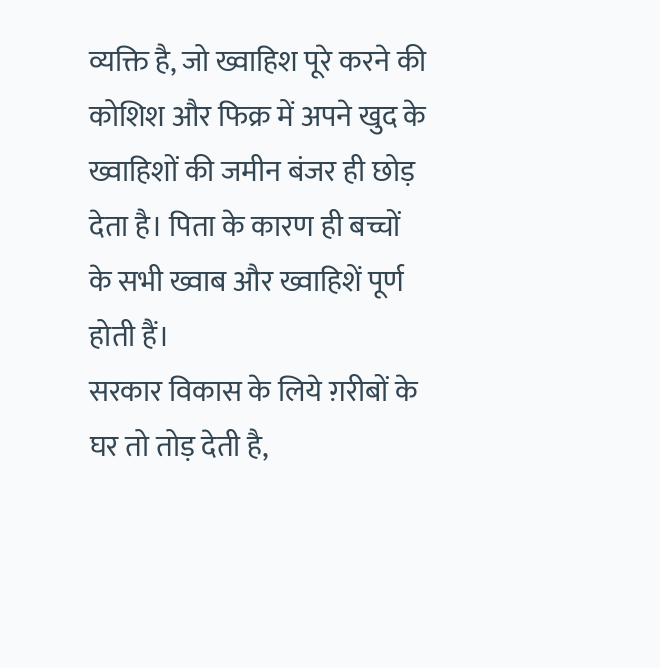व्यक्ति है, जो ख्वाहिश पूरे करने की कोशिश और फिक्र में अपने खुद के ख्वाहिशों की जमीन बंजर ही छोड़ देता है। पिता के कारण ही बच्चों के सभी ख्वाब और ख्वाहिशें पूर्ण होती हैं।
सरकार विकास के लिये ग़रीबों के घर तो तोड़ देती है,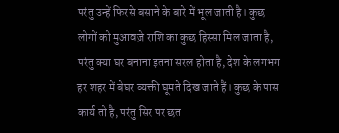परंतु उन्हें फिरसे बसाने के बारे में भूल जाती है। कुछ लोगों को मुआवज़े राशि का कुछ हिस्सा मिल जाता है, परंतु क्या घर बनाना इतना सरल होता है, देश के लगभग हर शहर में बेघर व्यक्ती घूमते दिख जाते हैं। कुछ के पास कार्य तो है, परंतु सिर पर छत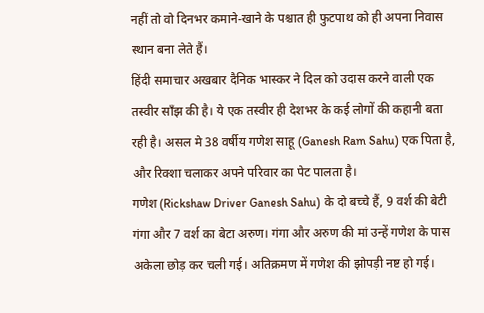नहीं तो वो दिनभर कमाने-खाने के पश्चात ही फुटपाथ को ही अपना निवास स्थान बना लेते हैं।
हिंदी समाचार अखबार दैनिक भास्कर ने दिल को उदास करने वाली एक तस्वीर साँझ की है। ये एक तस्वीर ही देशभर के कई लोगों की कहानी बता रही है। असल मे 38 वर्षीय गणेश साहू (Ganesh Ram Sahu) एक पिता है, और रिक्शा चलाकर अपने परिवार का पेट पालता है।
गणेश (Rickshaw Driver Ganesh Sahu) के दो बच्चे हैं, 9 वर्श की बेटी गंगा और 7 वर्श का बेटा अरुण। गंगा और अरुण की मां उन्हें गणेश के पास अकेला छोड़ कर चली गई। अतिक्रमण में गणेश की झोपड़ी नष्ट हो गई।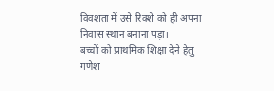विवशता में उसे रिक्शे को ही अपना निवास स्थान बनाना पड़ा।
बच्चों को प्राथमिक शिक्षा देने हेतु गणेश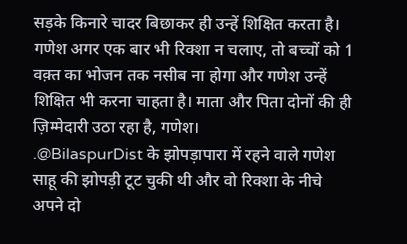सड़के किनारे चादर बिछाकर ही उन्हें शिक्षित करता है। गणेश अगर एक बार भी रिक्शा न चलाए, तो बच्चों को 1 वक़्त का भोजन तक नसीब ना होगा और गणेश उन्हें शिक्षित भी करना चाहता है। माता और पिता दोनों की ही ज़िम्मेदारी उठा रहा है, गणेश।
.@BilaspurDist के झोपड़ापारा में रहने वाले गणेश साहू की झोपड़ी टूट चुकी थी और वो रिक्शा के नीचे अपने दो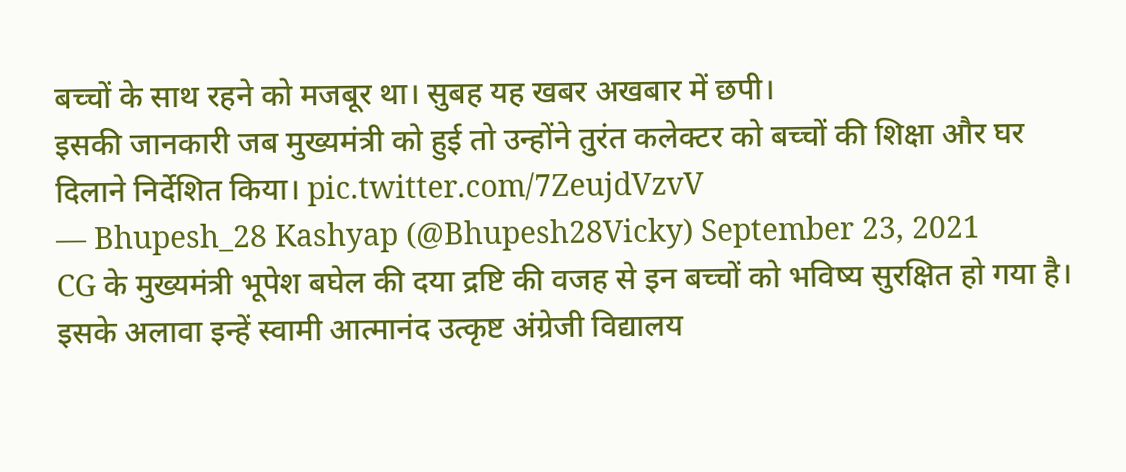बच्चों के साथ रहने को मजबूर था। सुबह यह खबर अखबार में छपी।
इसकी जानकारी जब मुख्यमंत्री को हुई तो उन्होंने तुरंत कलेक्टर को बच्चों की शिक्षा और घर दिलाने निर्देशित किया। pic.twitter.com/7ZeujdVzvV
— Bhupesh_28 Kashyap (@Bhupesh28Vicky) September 23, 2021
CG के मुख्यमंत्री भूपेश बघेल की दया द्रष्टि की वजह से इन बच्चों को भविष्य सुरक्षित हो गया है। इसके अलावा इन्हें स्वामी आत्मानंद उत्कृष्ट अंग्रेजी विद्यालय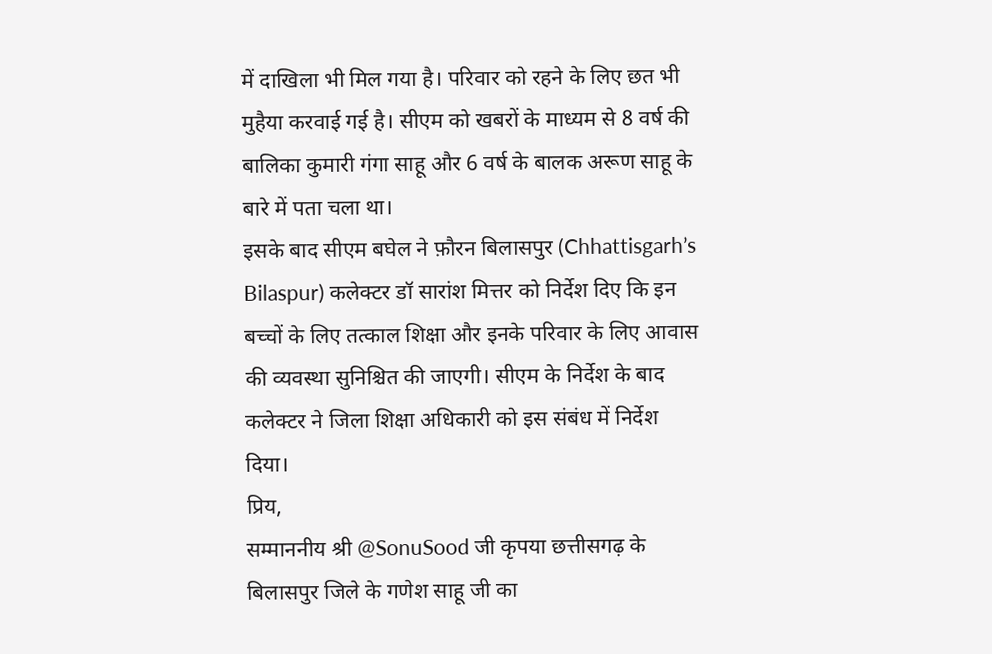में दाखिला भी मिल गया है। परिवार को रहने के लिए छत भी मुहैया करवाई गई है। सीएम को खबरों के माध्यम से 8 वर्ष की बालिका कुमारी गंगा साहू और 6 वर्ष के बालक अरूण साहू के बारे में पता चला था।
इसके बाद सीएम बघेल ने फ़ौरन बिलासपुर (Chhattisgarh’s Bilaspur) कलेक्टर डॉ सारांश मित्तर को निर्देश दिए कि इन बच्चों के लिए तत्काल शिक्षा और इनके परिवार के लिए आवास की व्यवस्था सुनिश्चित की जाएगी। सीएम के निर्देश के बाद कलेक्टर ने जिला शिक्षा अधिकारी को इस संबंध में निर्देश दिया।
प्रिय,
सम्माननीय श्री @SonuSood जी कृपया छत्तीसगढ़ के बिलासपुर जिले के गणेश साहू जी का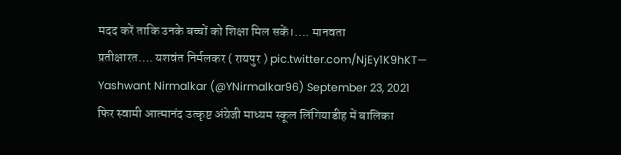मदद करें ताकि उनके बच्चों को शिक्षा मिल सकें।…. मानवता
प्रतीक्षारत…. यशवंत निर्मलकर ( रायपुर ) pic.twitter.com/NjEy1K9hKT— Yashwant Nirmalkar (@YNirmalkar96) September 23, 2021
फिर स्वामी आत्मानंद उत्कृष्ट अंग्रेजी माध्यम स्कूल लिंगियाडीह में बालिका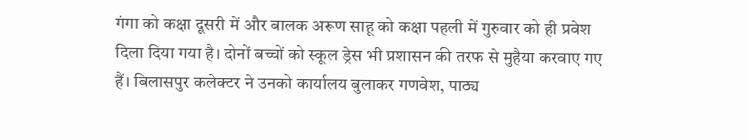गंगा को कक्षा दूसरी में और बालक अरूण साहू को कक्षा पहली में गुरुवार को ही प्रवेश दिला दिया गया है। दोनों बच्चों को स्कूल ड्रेस भी प्रशासन की तरफ से मुहैया करवाए गए हैं। बिलासपुर कलेक्टर ने उनको कार्यालय बुलाकर गणवेश, पाठ्य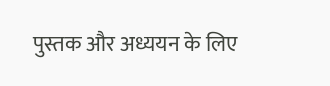पुस्तक और अध्ययन के लिए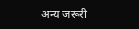अन्य जरूरी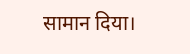सामान दिया।